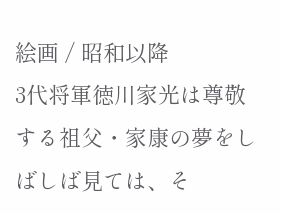絵画 / 昭和以降
3代将軍徳川家光は尊敬する祖父・家康の夢をしばしば見ては、そ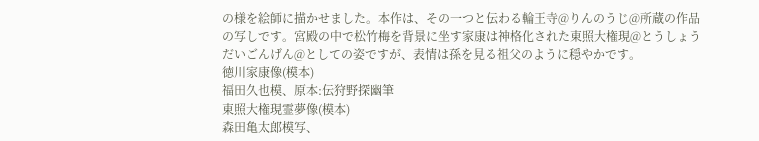の様を絵師に描かせました。本作は、その一つと伝わる輪王寺@りんのうじ@所蔵の作品の写しです。宮殿の中で松竹梅を背景に坐す家康は神格化された東照大権現@とうしょうだいごんげん@としての姿ですが、表情は孫を見る祖父のように穏やかです。
徳川家康像(模本)
福田久也模、原本:伝狩野探幽筆
東照大権現霊夢像(模本)
森田亀太郎模写、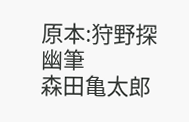原本:狩野探幽筆
森田亀太郎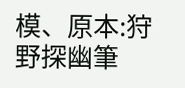模、原本:狩野探幽筆